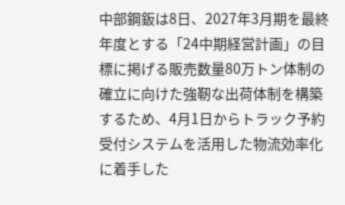中部鋼鈑は8日、2027年3月期を最終年度とする「24中期経営計画」の目標に掲げる販売数量80万トン体制の確立に向けた強靭な出荷体制を構築するため、4月1日からトラック予約受付システムを活用した物流効率化に着手した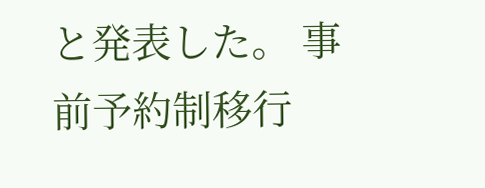と発表した。 事前予約制移行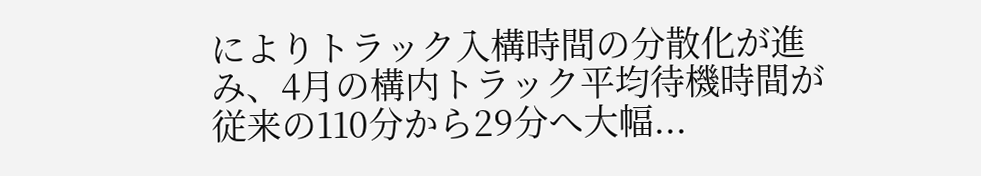によりトラック入構時間の分散化が進み、4月の構内トラック平均待機時間が従来の110分から29分へ大幅...